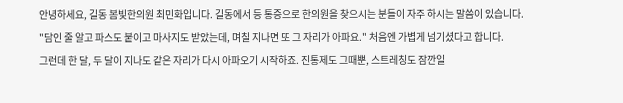안녕하세요, 길동 봄빛한의원 최민화입니다. 길동에서 등 통증으로 한의원을 찾으시는 분들이 자주 하시는 말씀이 있습니다.
"담인 줄 알고 파스도 붙이고 마사지도 받았는데, 며칠 지나면 또 그 자리가 아파요." 처음엔 가볍게 넘기셨다고 합니다.
그런데 한 달, 두 달이 지나도 같은 자리가 다시 아파오기 시작하죠. 진통제도 그때뿐, 스트레칭도 잠깐일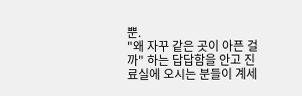뿐.
"왜 자꾸 같은 곳이 아픈 걸까" 하는 답답함을 안고 진료실에 오시는 분들이 계세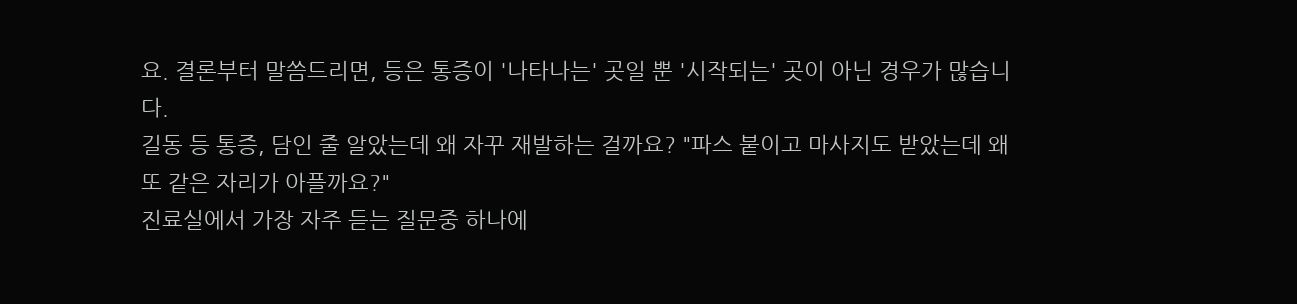요. 결론부터 말씀드리면, 등은 통증이 '나타나는' 곳일 뿐 '시작되는' 곳이 아닌 경우가 많습니다.
길동 등 통증, 담인 줄 알았는데 왜 자꾸 재발하는 걸까요? "파스 붙이고 마사지도 받았는데 왜 또 같은 자리가 아플까요?"
진료실에서 가장 자주 듣는 질문중 하나에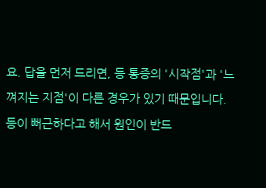요. 답을 먼저 드리면, 등 통증의 '시작점'과 '느껴지는 지점'이 다른 경우가 있기 때문입니다.
등이 뻐근하다고 해서 원인이 반드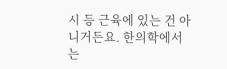시 등 근육에 있는 건 아니거든요. 한의학에서는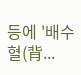등에 '배수혈(背...